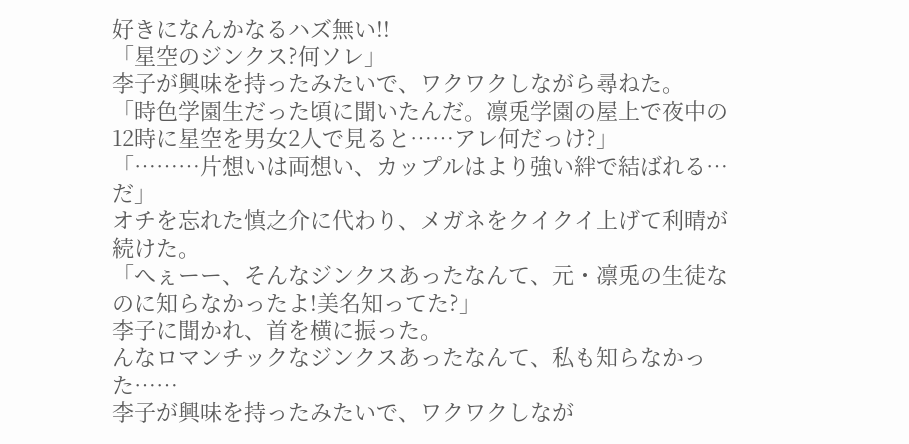好きになんかなるハズ無い!!
「星空のジンクス?何ソレ」
李子が興味を持ったみたいで、ワクワクしながら尋ねた。
「時色学園生だった頃に聞いたんだ。凛兎学園の屋上で夜中の12時に星空を男女2人で見ると……アレ何だっけ?」
「………片想いは両想い、カップルはより強い絆で結ばれる…だ」
オチを忘れた慎之介に代わり、メガネをクイクイ上げて利晴が続けた。
「へぇーー、そんなジンクスあったなんて、元・凛兎の生徒なのに知らなかったよ!美名知ってた?」
李子に聞かれ、首を横に振った。
んなロマンチックなジンクスあったなんて、私も知らなかった……
李子が興味を持ったみたいで、ワクワクしなが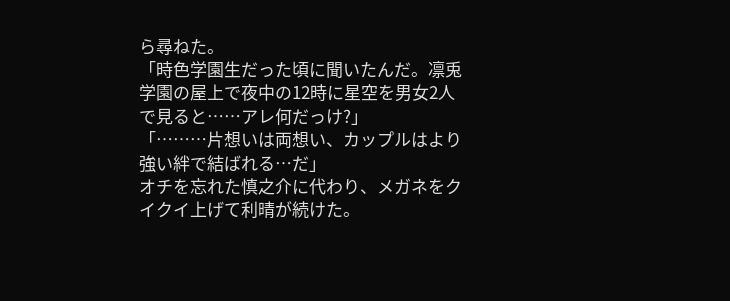ら尋ねた。
「時色学園生だった頃に聞いたんだ。凛兎学園の屋上で夜中の12時に星空を男女2人で見ると……アレ何だっけ?」
「………片想いは両想い、カップルはより強い絆で結ばれる…だ」
オチを忘れた慎之介に代わり、メガネをクイクイ上げて利晴が続けた。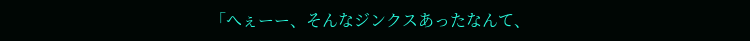「へぇーー、そんなジンクスあったなんて、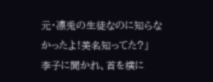元・凛兎の生徒なのに知らなかったよ!美名知ってた?」
李子に聞かれ、首を横に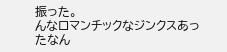振った。
んなロマンチックなジンクスあったなん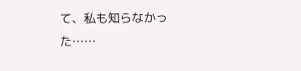て、私も知らなかった……